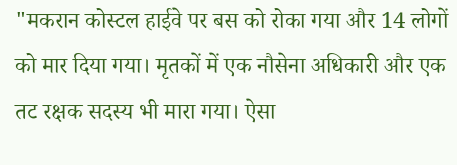"मकरान कोस्टल हाईवे पर बस को रोका गया और 14 लोगों को मार दिया गया। मृतकों में एक नौसेना अधिकारी और एक तट रक्षक सदस्य भी मारा गया। ऐसा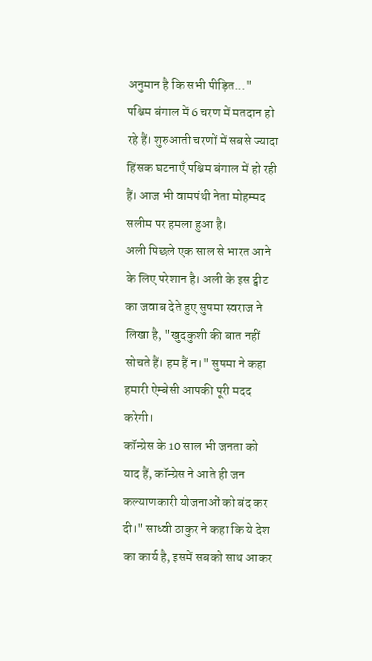अनुमान है कि सभी पीड़ित..."
पश्चिम बंगाल में 6 चरण में मतदान हो रहे हैं। शुरुआती चरणों में सबसे ज्यादा हिंसक घटनाएँ पश्चिम बंगाल में हो रही हैं। आज भी वामपंथी नेता मोहम्मद सलीम पर हमला हुआ है।
अली पिछले एक साल से भारत आने के लिए परेशान है। अली के इस ट्वीट का जवाब देते हुए सुषमा स्वराज ने लिखा है, "खुदकुशी की बात नहीं सोचते हैं। हम हैं न।" सुषमा ने कहा हमारी ऐम्बेसी आपकी पूरी मदद करेगी।
कॉन्ग्रेस के 10 साल भी जनता को याद हैं, कॉन्ग्रेस ने आते ही जन कल्याणकारी योजनाओं को बंद कर दी।" साध्वी ठाकुर ने कहा कि ये देश का कार्य है, इसमें सबको साथ आकर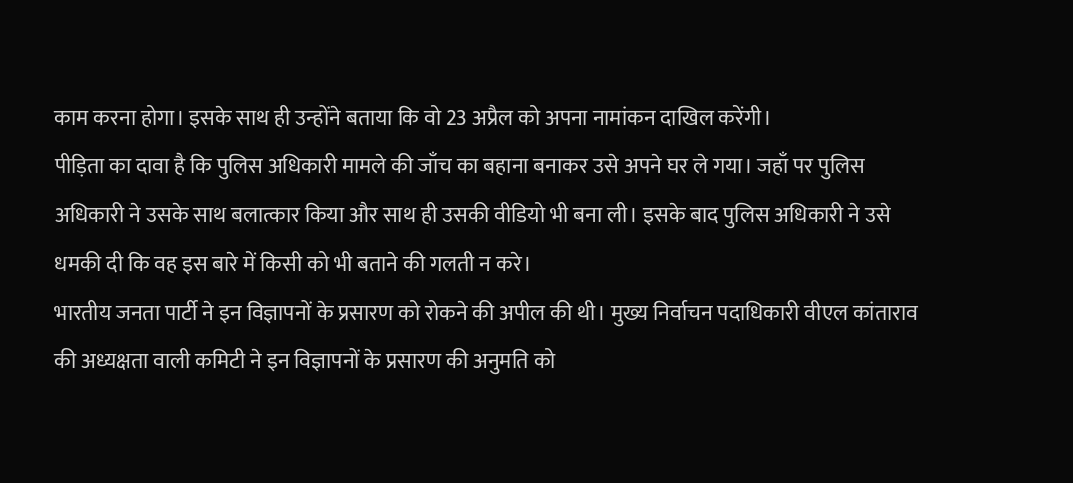काम करना होगा। इसके साथ ही उन्होंने बताया कि वो 23 अप्रैल को अपना नामांकन दाखिल करेंगी।
पीड़िता का दावा है कि पुलिस अधिकारी मामले की जाँच का बहाना बनाकर उसे अपने घर ले गया। जहाँ पर पुलिस अधिकारी ने उसके साथ बलात्कार किया और साथ ही उसकी वीडियो भी बना ली। इसके बाद पुलिस अधिकारी ने उसे धमकी दी कि वह इस बारे में किसी को भी बताने की गलती न करे।
भारतीय जनता पार्टी ने इन विज्ञापनों के प्रसारण को रोकने की अपील की थी। मुख्य निर्वाचन पदाधिकारी वीएल कांताराव की अध्यक्षता वाली कमिटी ने इन विज्ञापनों के प्रसारण की अनुमति को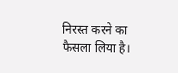निरस्त करने का फैसला लिया है।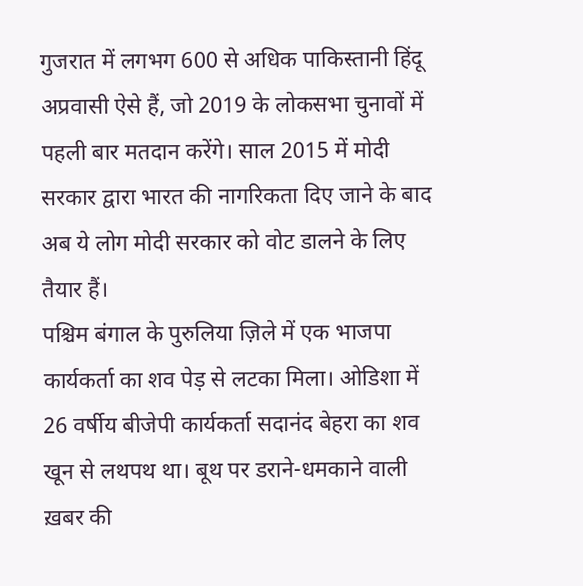गुजरात में लगभग 600 से अधिक पाकिस्तानी हिंदू अप्रवासी ऐसे हैं, जो 2019 के लोकसभा चुनावों में पहली बार मतदान करेंगे। साल 2015 में मोदी सरकार द्वारा भारत की नागरिकता दिए जाने के बाद अब ये लोग मोदी सरकार को वोट डालने के लिए तैयार हैं।
पश्चिम बंगाल के पुरुलिया ज़िले में एक भाजपा कार्यकर्ता का शव पेड़ से लटका मिला। ओडिशा में 26 वर्षीय बीजेपी कार्यकर्ता सदानंद बेहरा का शव खून से लथपथ था। बूथ पर डराने-धमकाने वाली ख़बर की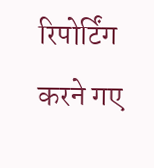रिपोर्टिंग करने गए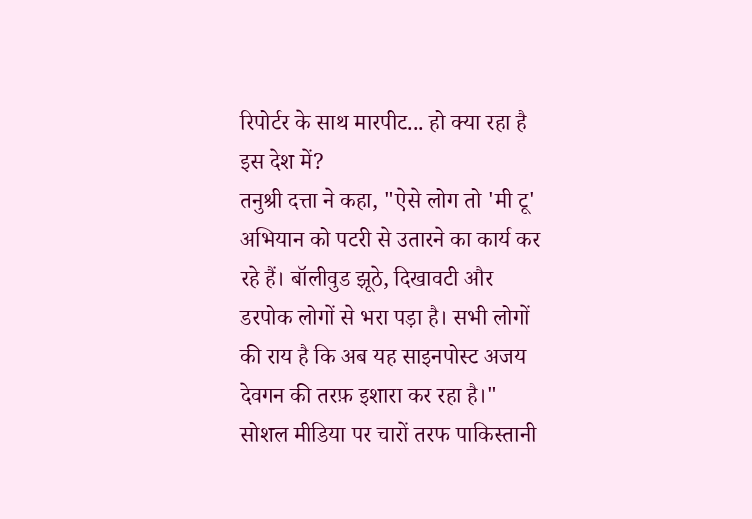रिपोर्टर के साथ मारपीट... हो क्या रहा है इस देश में?
तनुश्री दत्ता ने कहा, "ऐसे लोग तो 'मी टू' अभियान को पटरी से उतारने का कार्य कर रहे हैं। बॉलीवुड झूठे, दिखावटी और डरपोक लोगों से भरा पड़ा है। सभी लोगों की राय है कि अब यह साइनपोस्ट अजय देवगन की तरफ़ इशारा कर रहा है।"
सोशल मीडिया पर चारों तरफ पाकिस्तानी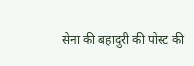सेना की बहादुरी की पोस्ट की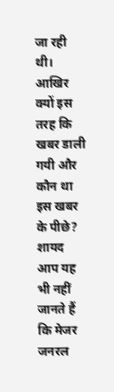जा रही थी। आखिर क्यों इस तरह कि खबर डाली गयी और कौन था इस खबर के पीछे? शायद आप यह भी नहीं जानते हैं कि मेजर जनरल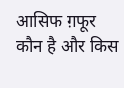आसिफ ग़फूर कौन है और किस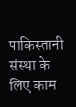पाकिस्तानी संस्था के लिए काम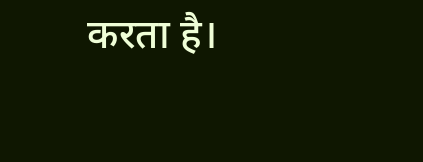करता है।